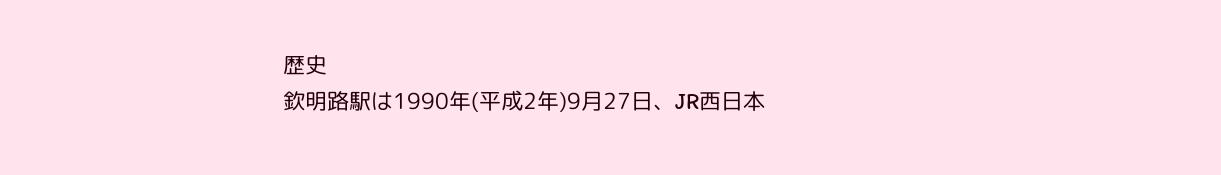歴史
欽明路駅は1990年(平成2年)9月27日、JR西日本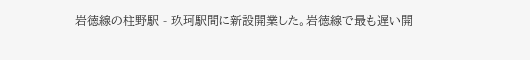岩徳線の柱野駅 - 玖珂駅間に新設開業した。岩徳線で最も遅い開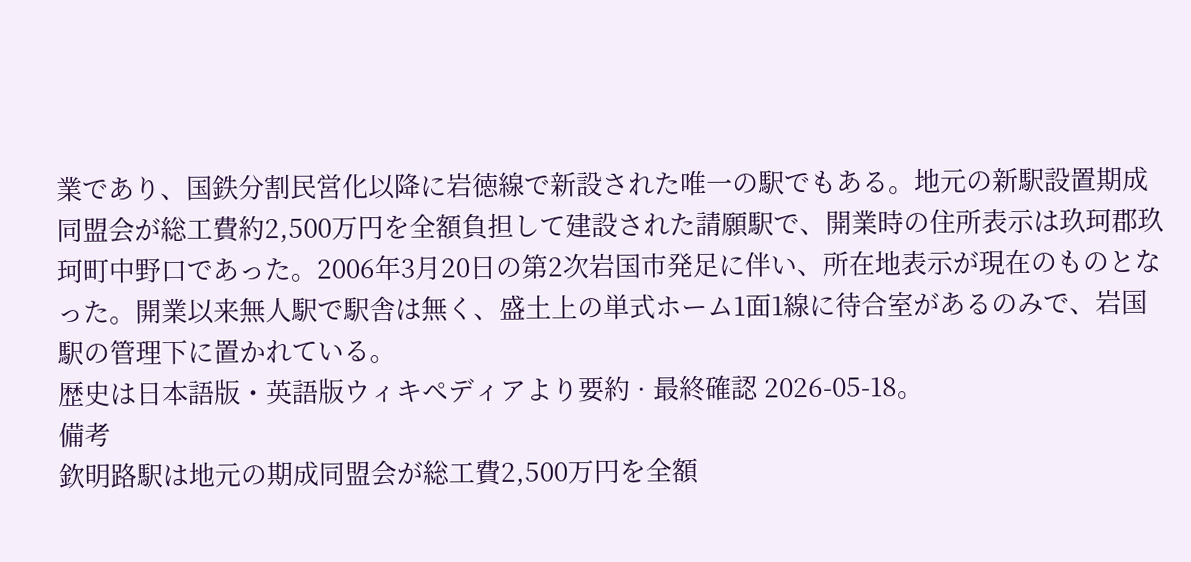業であり、国鉄分割民営化以降に岩徳線で新設された唯一の駅でもある。地元の新駅設置期成同盟会が総工費約2,500万円を全額負担して建設された請願駅で、開業時の住所表示は玖珂郡玖珂町中野口であった。2006年3月20日の第2次岩国市発足に伴い、所在地表示が現在のものとなった。開業以来無人駅で駅舎は無く、盛土上の単式ホーム1面1線に待合室があるのみで、岩国駅の管理下に置かれている。
歴史は日本語版・英語版ウィキペディアより要約 · 最終確認 2026-05-18。
備考
欽明路駅は地元の期成同盟会が総工費2,500万円を全額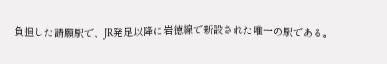負担した請願駅で、JR発足以降に岩徳線で新設された唯一の駅である。